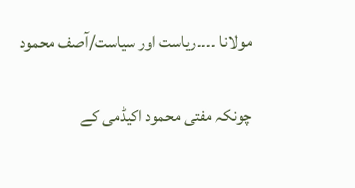مولانا ۔۔۔۔ریاست اور سیاست/آصف محمود

چونکہ مفتی محمود اکیڈمی کے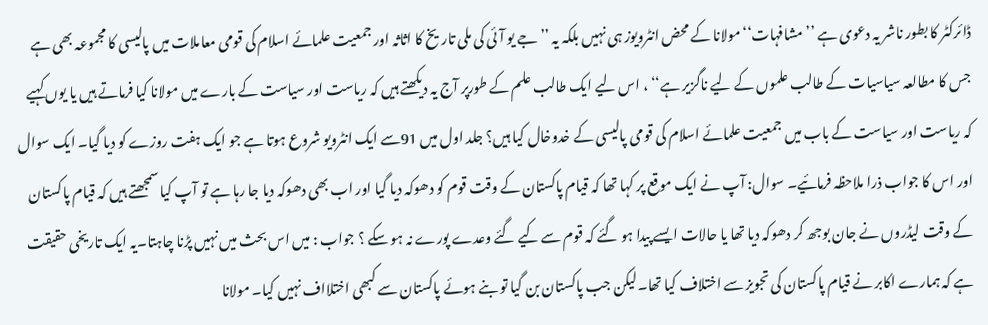ڈائرکٹر کا بطور ناشر یہ دعوی ہے ’’ مشافہات‘‘مولانا کے محض انٹرویوز ہی نہیں بلکہ یہ ’’ جے یو آئی کی ملی تاریخ کا اثاثہ اور جمعیت علمائے اسلام کی قومی معاملات میں پالیسی کا مجموعہ بھی ہے جس کا مطالعہ سیاسیات کے طالب علموں کے لیے ناگزیر ہے‘‘ ، اس لیے ایک طالب علم کے طورپر آج یہ دیکھتے ہیں کہ ریاست اور سیاست کے بارے میں مولانا کیا فرماتے ہیں یا یوں کہیے کہ ریاست اور سیاست کے باب میں جمعیت علمائے اسلام کی قومی پالیسی کے خدوخال کیا ہیں؟ جلد اول میں 91سے ایک انٹرویو شروع ہوتا ہے جو ایک ہفت روزے کو دیا گیا۔ ایک سوال اور اس کا جواب ذرا ملاحظہ فرمائیے۔ سوال: آپ نے ایک موقع پر کہا تھا کہ قیام پاکستان کے وقت قوم کو دھوکہ دیا گیا اور اب بھی دھوکہ دیا جا رہا ہے تو آپ کیا سمجھتے ہیں کہ قیام پاکستان کے وقت لیڈروں نے جان بوجھ کر دھوکہ دیا تھا یا حالات ایسے پیدا ہو گئے کہ قوم سے کیے گئے وعدے پورے نہ ہو سکے ؟ جواب : میں اس بحث میں نہیں پڑنا چاہتا۔یہ ایک تاریخی حقیقت ہے کہ ہمارے اکابر نے قیام پاکستان کی تجویز سے اختلاف کیا تھا۔لیکن جب پاکستان بن گیا تو بنے ہوئے پاکستان سے کبھی اختلااف نہیں کیا۔ مولانا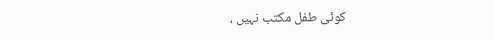کوئی طفل مکتب نہیں ،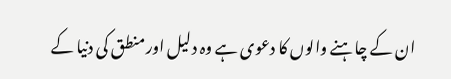ان کے چاہنے والوں کا دعوی ہے وہ دلیل اور منطق کی دنیا کے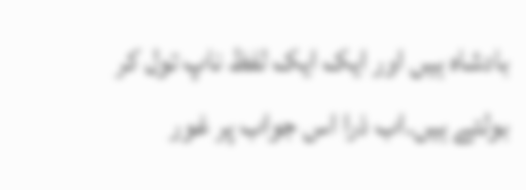بادشاہ ہیں اور ایک ایک لفظ ناپ تول کر بولتے ہیں۔اب ذرا اس جواب پر غور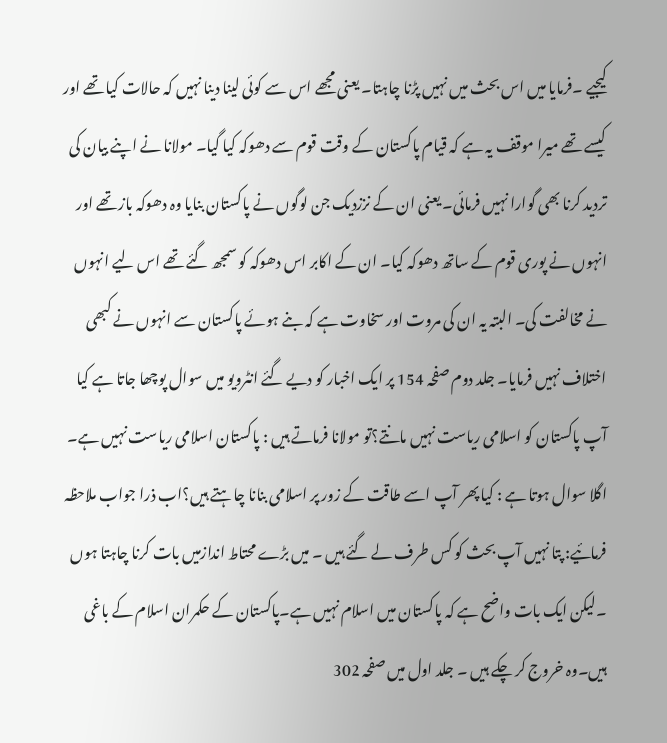کیجیے ۔فرمایا میں اس بحث میں نہیں پڑنا چاہتا۔ یعنی مجھے اس سے کوئی لینا دینا نہیں کہ حالات کیا تھے اور کیسے تھے میرا موقف یہ ہے کہ قیام پاکستان کے وقت قوم سے دھوکہ کیا گیا۔ مولانا نے اپنے بیان کی تردید کرنا بھی گوارا نہیں فرمائی۔ یعنی ان کے نززدیک جن لوگوں نے پاکستان بنایا وہ دھوکہ باز تھے اور انہوں نے پوری قوم کے ساتھ دھوکہ کیا۔ ان کے اکابر اس دھوکہ کو سمجھ گئے تھے اس لیے انہوں نے مخالفت کی۔ البتہ یہ ان کی مروت اور سخاوت ہے کہ بنے ہوئے پاکستان سے انہوں نے کبھی اختلاف نہیں فرمایا۔ جلد دوم صفحہ 154 پر ایک اخبار کو دیے گئے انٹرویو میں سوال پوچھا جاتا ہے کیا آپ پاکستان کو اسلامی ریاست نہیں مانتے؟تو مولانا فرماتے ہیں : پاکستان اسلامی ریاست نہیں ہے۔ اگلا سوال ہوتا ہے : کیا پھر آپ اسے طاقت کے زور پر اسلامی بنانا چاہتے ہیں؟اب ذرا جواب ملاحظہ فرمائیے: پتا نہیں آپ بحث کو کس طرف لے گئے ہیں ۔ میں بڑے محتاط اندازمیں بات کرنا چاہتا ہوں ۔لیکن ایک بات واضح ہے کہ پاکستان میں اسلام نہیں ہے۔پاکستان کے حکمران اسلام کے باغی ہیں۔وہ خروج کر چکے ہیں ۔ جلد اول میں صفحہ 302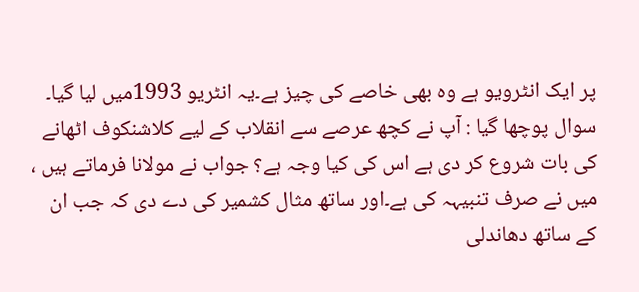پر ایک انٹرویو ہے وہ بھی خاصے کی چیز ہے۔یہ انٹریو 1993میں لیا گیا۔ سوال پوچھا گیا : آپ نے کچھ عرصے سے انقلاب کے لیے کلاشنکوف اٹھانے کی بات شروع کر دی ہے اس کی کیا وجہ ہے؟ جواب نے مولانا فرماتے ہیں ، میں نے صرف تنبیہہ کی ہے۔اور ساتھ مثال کشمیر کی دے دی کہ جب ان کے ساتھ دھاندلی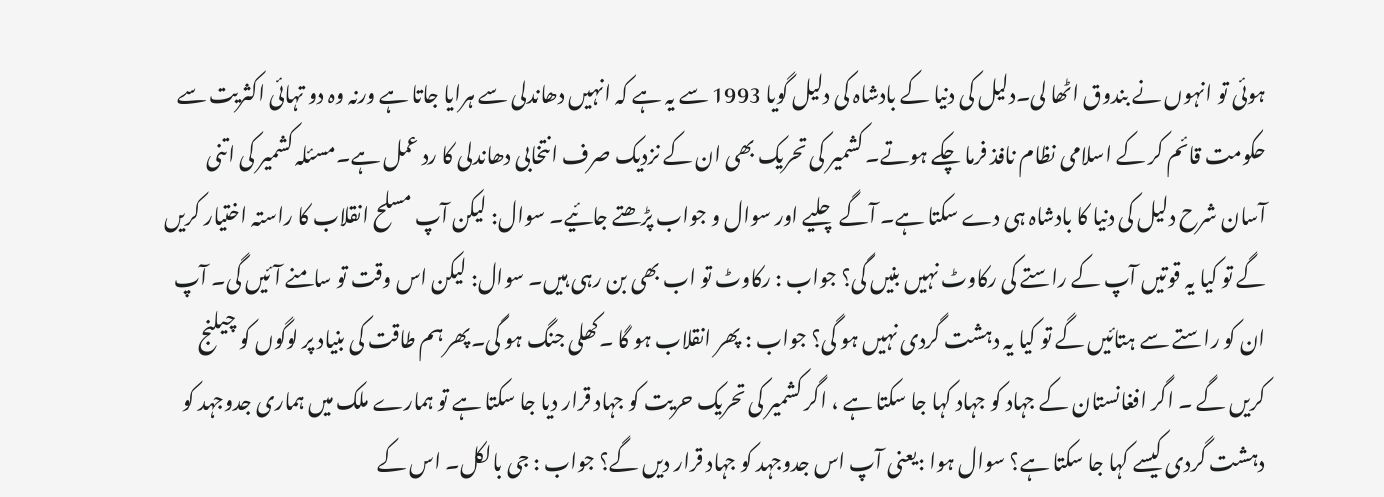ہوئی تو انہوں نے بندوق اٹھا لی۔دلیل کی دنیا کے بادشاہ کی دلیل گویا 1993 سے یہ ہے کہ انہیں دھاندلی سے ہرایا جاتا ہے ورنہ وہ دو تہائی اکثریت سے حکومت قائم کر کے اسلامی نظام نافذ فرما چکے ہوتے۔ کشمیر کی تحریک بھی ان کے نزدیک صرف انتخابی دھاندلی کا رد عمل ہے۔مسئلہ کشمیر کی اتنی آسان شرح دلیل کی دنیا کا بادشاہ ہی دے سکتا ہے۔ آگے چلیے اور سوال و جواب پڑھتے جائیے۔ سوال: لیکن آپ مسلح انقلاب کا راستہ اختیار کریں گے تو کیا یہ قوتیں آپ کے راستے کی رکاوٹ نہیں بنیں گی؟ جواب : رکاوٹ تو اب بھی بن رہی ہیں۔ سوال: لیکن اس وقت تو سامنے آئیں گی۔ آپ ان کو راستے سے ہتائیں گے تو کیا یہ دہشت گردی نہیں ہو گی؟ جواب : پھر انقلاب ہو گا ۔کھلی جنگ ہو گی۔پھر ہم طاقت کی بنیاد پر لوگوں کو چیلنج کریں گے ۔ اگر افغانستان کے جہاد کو جہاد کہا جا سکتا ہے ، اگر کشمیر کی تحریک حریت کو جہاد قرار دیا جا سکتا ہے تو ہمارے ملک میں ہماری جدوجہد کو دہشت گردی کیسے کہا جا سکتا ہے؟ سوال ہوا :یعنی آپ اس جدوجہد کو جہاد قرار دیں گے؟ جواب : جی بالکل۔ اس کے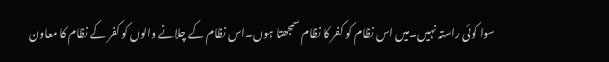سوا کوئی راستہ نہیں۔میں اس نظام کو کفر کا نظام سمجھتا ہوں۔اس نظام کے چلانے والوں کو کفر کے نظام کا معاون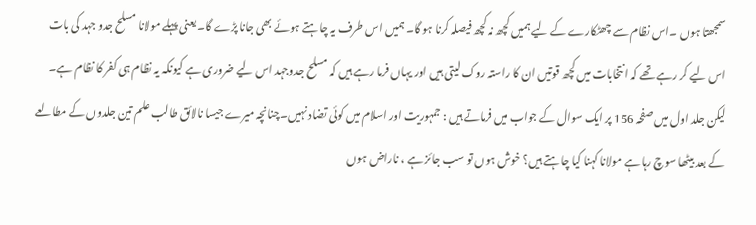سمجھتا ہوں ۔اس نظام سے چھٹکارے کے لیے ہمیں کچھ نہ کچھ فیصلہ کرنا ہو گا۔ ہمیں اس طرف یہ چاہتے ہوئے بھی جانا پڑے گا۔ یعنی پہلے مولانا مسلح جدو جہد کی بات اس لیے کر رہے تھے کہ انتخابات میں کچھ قوتیں ان کا راستہ روک لیتی ہیں اور یہاں فرما رہے ہیں کہ مسلح جدوجہد اس لیے ضروری ہے کیونکہ یہ نظام ہی کفر کا نظام ہے۔ لیکن جلد اول میں صفحہ 156 پر ایک سوال کے جواب میں فرماتے ہیں : جمہوریت اور اسلام میں کوئی تضاد نہیں۔چنانچہ میرے جیسا نالائق طالب علم تین جلدوں کے مطالعے کے بعد بیٹھا سوچ رہا ہے مولانا کہنا کیا چاہتے ہیں؟ خوش ہوں تو سب جائز ہے ، ناراض ہوں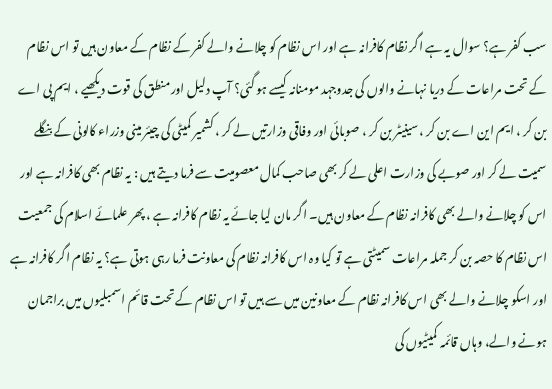سب کفر ہے؟ سوال یہ ہے اگر نظام کافرانہ ہے اور اس نظام کو چلانے والے کفر کے نظام کے معاون ہیں تو اس نظام کے تحت مراعات کے دریا نہانے والوں کی جدوجہد مومنانہ کیسے ہو گئی؟ آپ دلیل اور منطق کی قوت دیکھیے ، ایم پی اے بن کر ، ایم این اے بن کر ، سینیٹر بن کر ، صوبائی اور وفاقی وزارتیں لے کر ، کشمیر کمیٹی کی چیئر مینی وزراء کالونی کے بنگلے سمیت لے کر اور صوبے کی وزارت اعلی لے کر بھی صاحب کمال معصومیت سے فرما دیتے ہیں : یہ نظام بھی کافرانہ ہے اور اس کو چلانے والے بھی کافرانہ نظام کے معاون ہیں۔ اگر مان لیا جائے یہ نظام کافرانہ ہے ، پھر علمائے اسلام کی جمعیت اس نظام کا حصہ بن کر جملہ مراعات سمیٹتی ہے تو کیا وہ اس کافرانہ نظام کی معاونت فرما رہی ہوتی ہے؟ یہ نظام اگر کافرانہ ہے اور اسکو چلانے والے بھی اس کافرانہ نظام کے معاونین میں سے ہیں تو اس نظام کے تحت قائم اسمبلیوں میں براجمان ہونے والے، وہاں قائمہ کمیٹیوں کی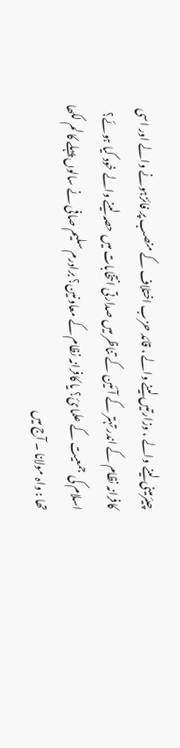چیئرمینی لینے والے ، وزارتیں لینے والے ، قائد حزب اختلاف کے منصب پر فائزہونے والے اور اسی کافرانہ نظام کے اندر تہتر کے آئین کے تناظر میں صدارتی انتخابات میں حصہ لینے والے خود کیا ہوئے؟ اسلام کی جمعیت کے علمائ؟ یا کافرانہ نظام کے معاونین؟ برادرم سلیم صافی نے سالوں پہلے کالم لکھا تھا : واہ مولانا ۔ آج میں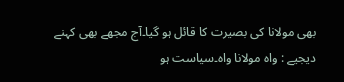بھی مولانا کی بصیرت کا قائل ہو گیا۔آج مجھے بھی کہنے دیجیے : واہ مولانا واہ۔سیاست ہو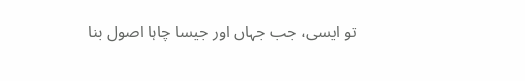تو ایسی، جب جہاں اور جیسا چاہا اصول بنا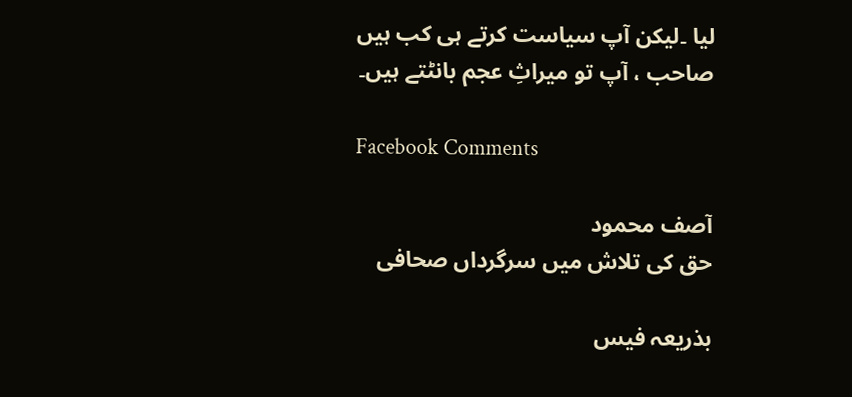لیا ۔لیکن آپ سیاست کرتے ہی کب ہیں صاحب ، آپ تو میراثِ عجم بانٹتے ہیں۔

Facebook Comments

آصف محمود
حق کی تلاش میں سرگرداں صحافی

بذریعہ فیس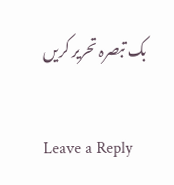بک تبصرہ تحریر کریں

Leave a Reply